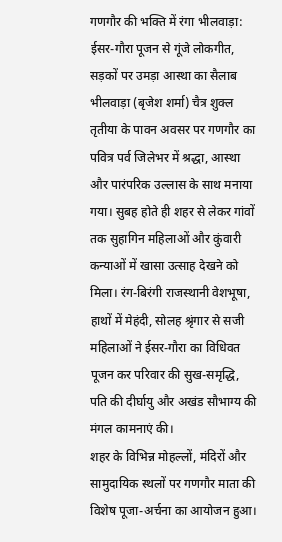गणगौर की भक्ति में रंगा भीलवाड़ा: ईसर-गौरा पूजन से गूंजे लोकगीत, सड़कों पर उमड़ा आस्था का सैलाब
भीलवाड़ा (बृजेश शर्मा) चैत्र शुक्ल तृतीया के पावन अवसर पर गणगौर का पवित्र पर्व जिलेभर में श्रद्धा, आस्था और पारंपरिक उल्लास के साथ मनाया गया। सुबह होते ही शहर से लेकर गांवों तक सुहागिन महिलाओं और कुंवारी कन्याओं में खासा उत्साह देखने को मिला। रंग-बिरंगी राजस्थानी वेशभूषा, हाथों में मेहंदी, सोलह श्रृंगार से सजी महिलाओं ने ईसर-गौरा का विधिवत पूजन कर परिवार की सुख-समृद्धि, पति की दीर्घायु और अखंड सौभाग्य की मंगल कामनाएं की।
शहर के विभिन्न मोहल्लों, मंदिरों और सामुदायिक स्थलों पर गणगौर माता की विशेष पूजा-अर्चना का आयोजन हुआ।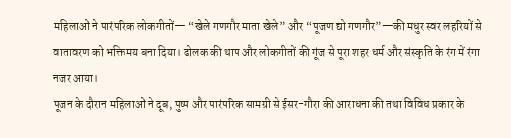महिलाओं ने पारंपरिक लोकगीतों— “खेले गणगौर माता खेले” और “पूजण द्यो गणगौर”—की मधुर स्वर लहरियों से वातावरण को भक्तिमय बना दिया। ढोलक की थाप और लोकगीतों की गूंज से पूरा शहर धर्म और संस्कृति के रंग में रंगा नजर आया।
पूजन के दौरान महिलाओं ने दूब, पुष्प और पारंपरिक सामग्री से ईसर-गौरा की आराधना की तथा विविध प्रकार के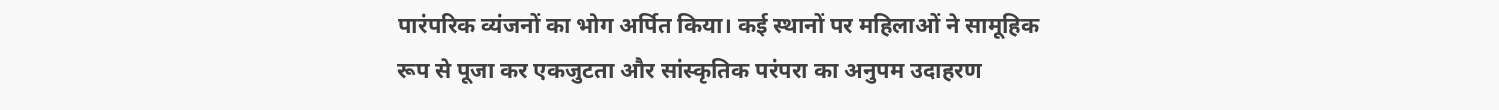पारंपरिक व्यंजनों का भोग अर्पित किया। कई स्थानों पर महिलाओं ने सामूहिक रूप से पूजा कर एकजुटता और सांस्कृतिक परंपरा का अनुपम उदाहरण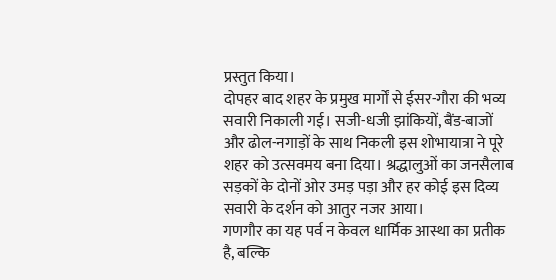प्रस्तुत किया।
दोपहर बाद शहर के प्रमुख मार्गों से ईसर-गौरा की भव्य सवारी निकाली गई। सजी-धजी झांकियों, बैंड-बाजों और ढोल-नगाड़ों के साथ निकली इस शोभायात्रा ने पूरे शहर को उत्सवमय बना दिया। श्रद्धालुओं का जनसैलाब सड़कों के दोनों ओर उमड़ पड़ा और हर कोई इस दिव्य सवारी के दर्शन को आतुर नजर आया।
गणगौर का यह पर्व न केवल धार्मिक आस्था का प्रतीक है, बल्कि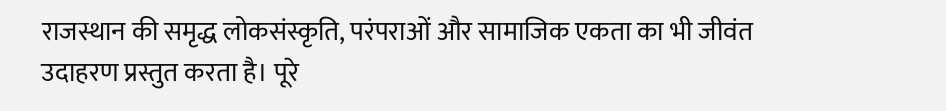राजस्थान की समृद्ध लोकसंस्कृति, परंपराओं और सामाजिक एकता का भी जीवंत उदाहरण प्रस्तुत करता है। पूरे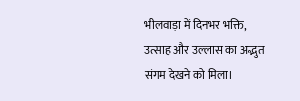भीलवाड़ा में दिनभर भक्ति, उत्साह और उल्लास का अद्भुत संगम देखने को मिला।